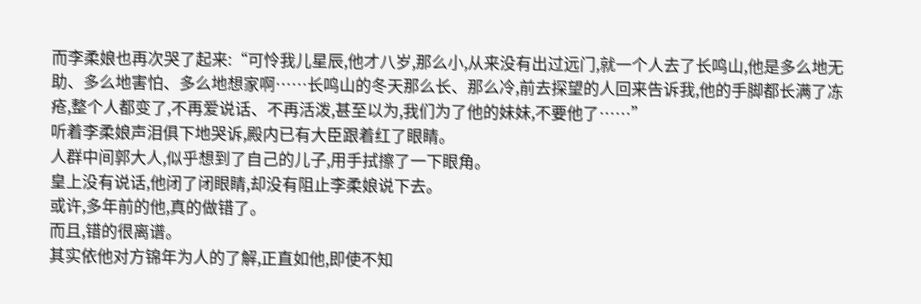而李柔娘也再次哭了起来:“可怜我儿星辰,他才八岁,那么小,从来没有出过远门,就一个人去了长鸣山,他是多么地无助、多么地害怕、多么地想家啊……长鸣山的冬天那么长、那么冷,前去探望的人回来告诉我,他的手脚都长满了冻疮,整个人都变了,不再爱说话、不再活泼,甚至以为,我们为了他的妹妹,不要他了……”
听着李柔娘声泪俱下地哭诉,殿内已有大臣跟着红了眼睛。
人群中间郭大人,似乎想到了自己的儿子,用手拭擦了一下眼角。
皇上没有说话,他闭了闭眼睛,却没有阻止李柔娘说下去。
或许,多年前的他,真的做错了。
而且,错的很离谱。
其实依他对方锦年为人的了解,正直如他,即使不知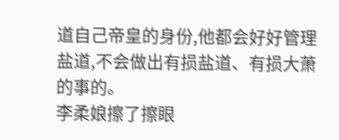道自己帝皇的身份,他都会好好管理盐道,不会做出有损盐道、有损大萧的事的。
李柔娘擦了擦眼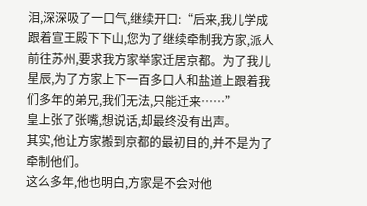泪,深深吸了一口气,继续开口:“后来,我儿学成跟着宣王殿下下山,您为了继续牵制我方家,派人前往苏州,要求我方家举家迁居京都。为了我儿星辰,为了方家上下一百多口人和盐道上跟着我们多年的弟兄,我们无法,只能迁来……”
皇上张了张嘴,想说话,却最终没有出声。
其实,他让方家搬到京都的最初目的,并不是为了牵制他们。
这么多年,他也明白,方家是不会对他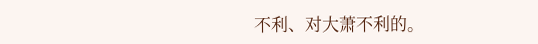不利、对大萧不利的。